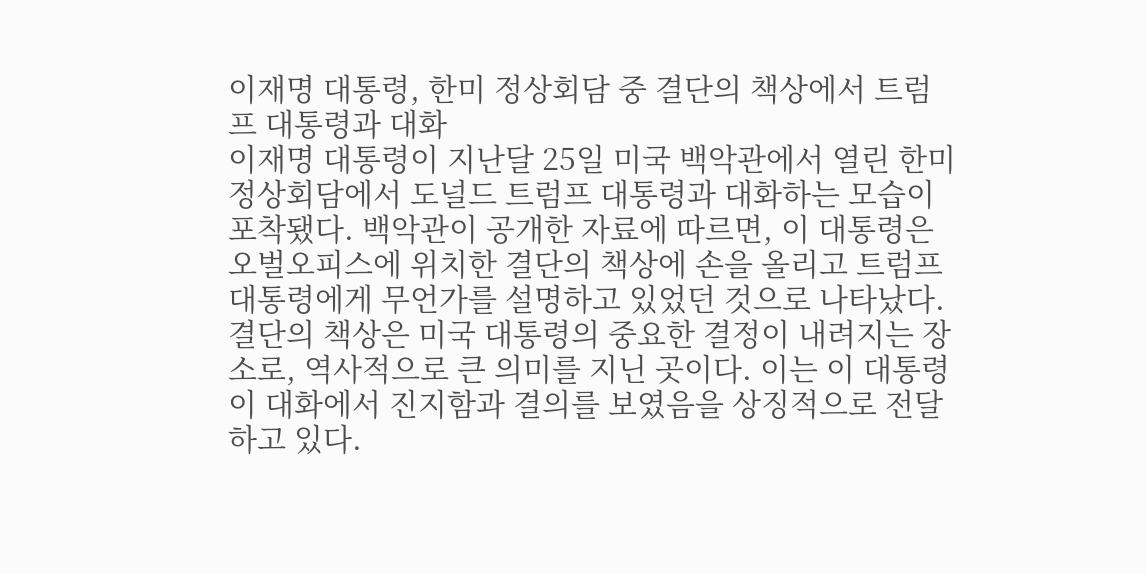이재명 대통령, 한미 정상회담 중 결단의 책상에서 트럼프 대통령과 대화
이재명 대통령이 지난달 25일 미국 백악관에서 열린 한미 정상회담에서 도널드 트럼프 대통령과 대화하는 모습이 포착됐다. 백악관이 공개한 자료에 따르면, 이 대통령은 오벌오피스에 위치한 결단의 책상에 손을 올리고 트럼프 대통령에게 무언가를 설명하고 있었던 것으로 나타났다. 결단의 책상은 미국 대통령의 중요한 결정이 내려지는 장소로, 역사적으로 큰 의미를 지닌 곳이다. 이는 이 대통령이 대화에서 진지함과 결의를 보였음을 상징적으로 전달하고 있다.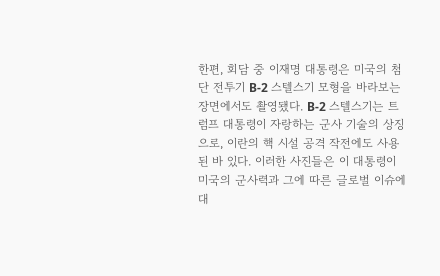한편, 회담 중 이재명 대통령은 미국의 첨단 전투기 B-2 스텔스기 모형을 바라보는 장면에서도 촬영됐다. B-2 스텔스기는 트럼프 대통령이 자랑하는 군사 기술의 상징으로, 이란의 핵 시설 공격 작전에도 사용된 바 있다. 이러한 사진들은 이 대통령이 미국의 군사력과 그에 따른 글로벌 이슈에 대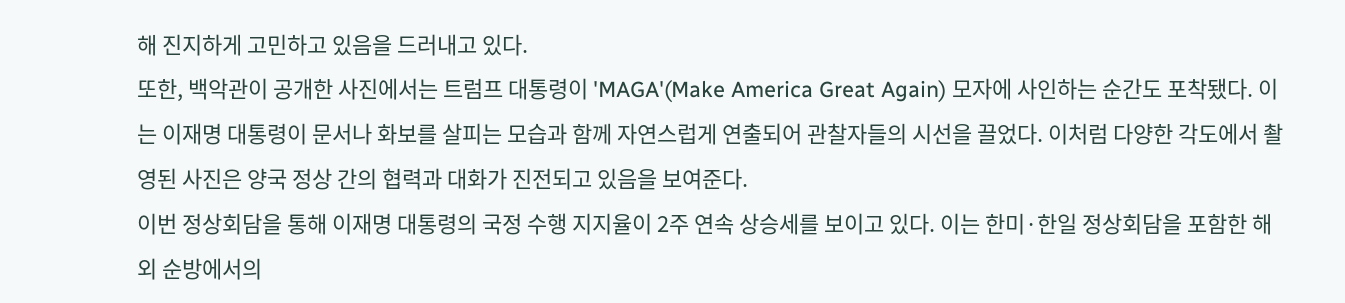해 진지하게 고민하고 있음을 드러내고 있다.
또한, 백악관이 공개한 사진에서는 트럼프 대통령이 'MAGA'(Make America Great Again) 모자에 사인하는 순간도 포착됐다. 이는 이재명 대통령이 문서나 화보를 살피는 모습과 함께 자연스럽게 연출되어 관찰자들의 시선을 끌었다. 이처럼 다양한 각도에서 촬영된 사진은 양국 정상 간의 협력과 대화가 진전되고 있음을 보여준다.
이번 정상회담을 통해 이재명 대통령의 국정 수행 지지율이 2주 연속 상승세를 보이고 있다. 이는 한미·한일 정상회담을 포함한 해외 순방에서의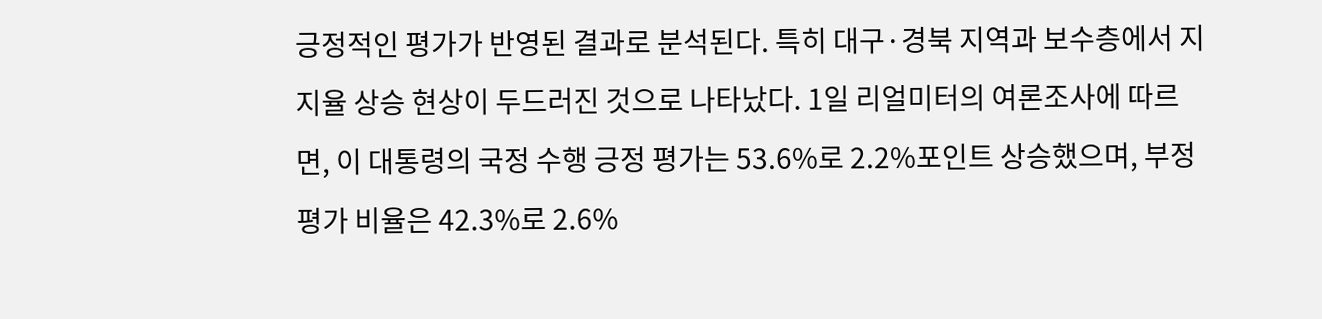긍정적인 평가가 반영된 결과로 분석된다. 특히 대구·경북 지역과 보수층에서 지지율 상승 현상이 두드러진 것으로 나타났다. 1일 리얼미터의 여론조사에 따르면, 이 대통령의 국정 수행 긍정 평가는 53.6%로 2.2%포인트 상승했으며, 부정 평가 비율은 42.3%로 2.6%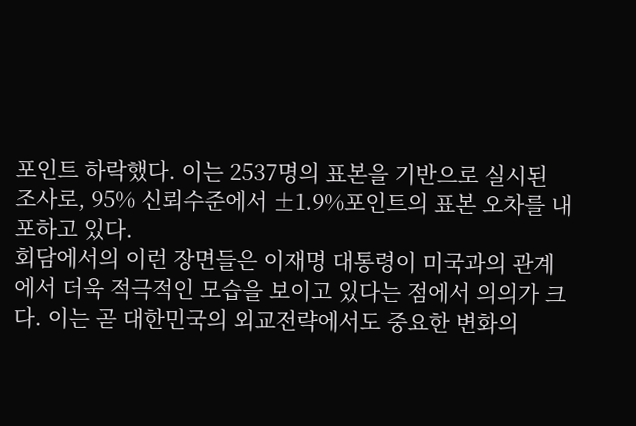포인트 하락했다. 이는 2537명의 표본을 기반으로 실시된 조사로, 95% 신뢰수준에서 ±1.9%포인트의 표본 오차를 내포하고 있다.
회담에서의 이런 장면들은 이재명 대통령이 미국과의 관계에서 더욱 적극적인 모습을 보이고 있다는 점에서 의의가 크다. 이는 곧 대한민국의 외교전략에서도 중요한 변화의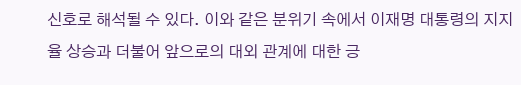신호로 해석될 수 있다. 이와 같은 분위기 속에서 이재명 대통령의 지지율 상승과 더불어 앞으로의 대외 관계에 대한 긍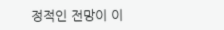정적인 전망이 이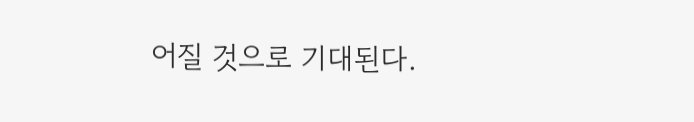어질 것으로 기대된다.